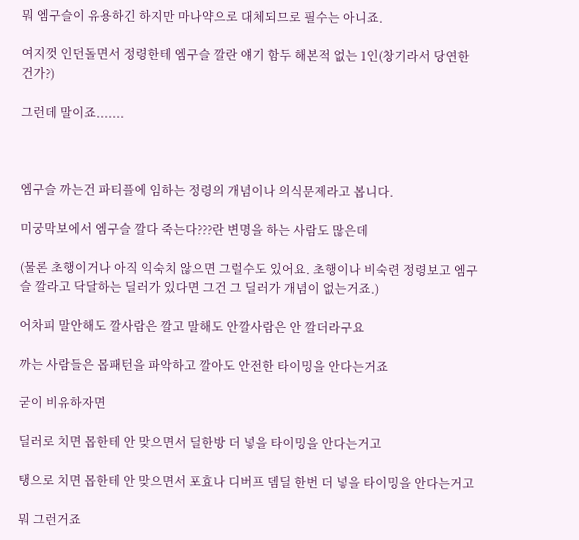뭐 엠구슬이 유용하긴 하지만 마나약으로 대체되므로 필수는 아니죠.

여지껏 인던돌면서 정령한테 엠구슬 깔란 얘기 함두 해본적 없는 1인(창기라서 당연한건가?)

그런데 말이죠.......



엠구슬 까는건 파티플에 임하는 정령의 개념이나 의식문제라고 봅니다.

미궁막보에서 엠구슬 깔다 죽는다???란 변명을 하는 사람도 많은데

(물론 초행이거나 아직 익숙치 않으면 그럴수도 있어요. 초행이나 비숙련 정령보고 엠구슬 깔라고 닥달하는 딜러가 있다면 그건 그 딜러가 개념이 없는거죠.)

어차피 말안해도 깔사람은 깔고 말해도 안깔사람은 안 깔더라구요

까는 사람들은 몹패턴을 파악하고 깔아도 안전한 타이밍을 안다는거죠

굳이 비유하자면

딜러로 치면 몹한테 안 맞으면서 딜한방 더 넣을 타이밍을 안다는거고

탱으로 치면 몹한테 안 맞으면서 포효나 디버프 뎀딜 한번 더 넣을 타이밍을 안다는거고

뭐 그런거죠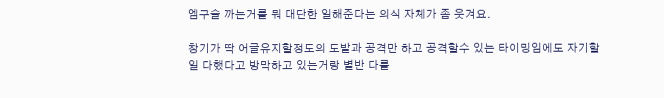엠구슬 까는거를 뭐 대단한 일해준다는 의식 자체가 좀 웃겨요.

창기가 딱 어글유지할정도의 도발과 공격만 하고 공격할수 있는 타이밍임에도 자기할일 다했다고 방막하고 있는거랑 별반 다를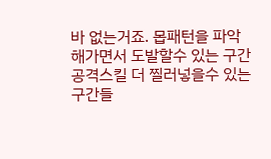바 없는거죠. 몹패턴을 파악해가면서 도발할수 있는 구간 공격스킬 더 찔러넣을수 있는 구간들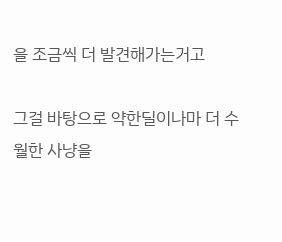을 조금씩 더 발견해가는거고

그걸 바탕으로 약한딜이나마 더 수월한 사냥을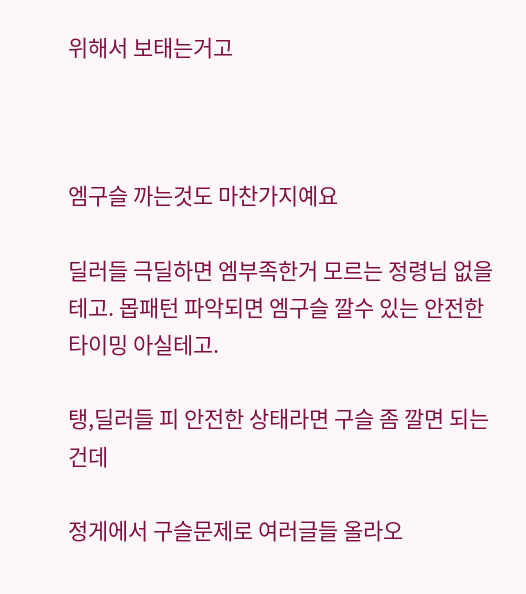위해서 보태는거고



엠구슬 까는것도 마찬가지예요

딜러들 극딜하면 엠부족한거 모르는 정령님 없을테고. 몹패턴 파악되면 엠구슬 깔수 있는 안전한 타이밍 아실테고.

탱,딜러들 피 안전한 상태라면 구슬 좀 깔면 되는건데

정게에서 구슬문제로 여러글들 올라오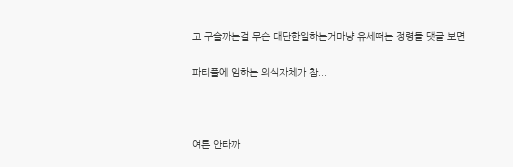고 구슬까는걸 무슨 대단한일하는거마냥 유세떠는 정령들 댓글 보면

파티플에 임하는 의식자체가 참...



여튼 안타까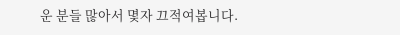운 분들 많아서 몇자 끄적여봅니다.